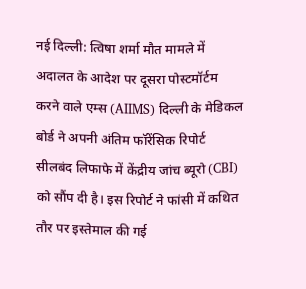नई दिल्ली: त्विषा शर्मा मौत मामले में अदालत के आदेश पर दूसरा पोस्टमॉर्टम करने वाले एम्स (AIIMS) दिल्ली के मेडिकल बोर्ड ने अपनी अंतिम फॉरेंसिक रिपोर्ट सीलबंद लिफाफे में केंद्रीय जांच ब्यूरो (CBI) को सौंप दी है। इस रिपोर्ट ने फांसी में कथित तौर पर इस्तेमाल की गई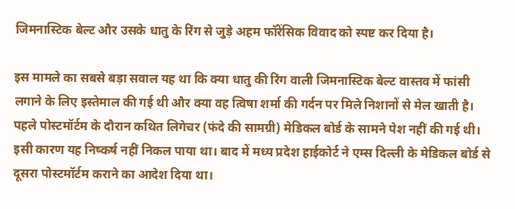जिमनास्टिक बेल्ट और उसके धातु के रिंग से जुड़े अहम फॉरेंसिक विवाद को स्पष्ट कर दिया है।

इस मामले का सबसे बड़ा सवाल यह था कि क्या धातु की रिंग वाली जिमनास्टिक बेल्ट वास्तव में फांसी लगाने के लिए इस्तेमाल की गई थी और क्या वह त्विषा शर्मा की गर्दन पर मिले निशानों से मेल खाती है। पहले पोस्टमॉर्टम के दौरान कथित लिगेचर (फंदे की सामग्री) मेडिकल बोर्ड के सामने पेश नहीं की गई थी। इसी कारण यह निष्कर्ष नहीं निकल पाया था। बाद में मध्य प्रदेश हाईकोर्ट ने एम्स दिल्ली के मेडिकल बोर्ड से दूसरा पोस्टमॉर्टम कराने का आदेश दिया था।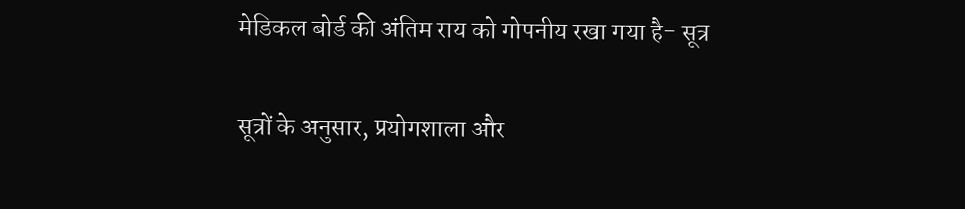मेडिकल बोर्ड की अंतिम राय को गोपनीय रखा गया है- सूत्र

सूत्रों के अनुसार, प्रयोगशाला और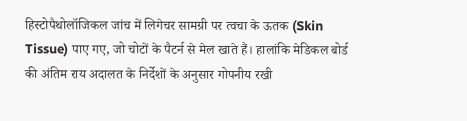हिस्टोपैथोलॉजिकल जांच में लिगेचर सामग्री पर त्वचा के ऊतक (Skin Tissue) पाए गए, जो चोटों के पैटर्न से मेल खाते हैं। हालांकि मेडिकल बोर्ड की अंतिम राय अदालत के निर्देशों के अनुसार गोपनीय रखी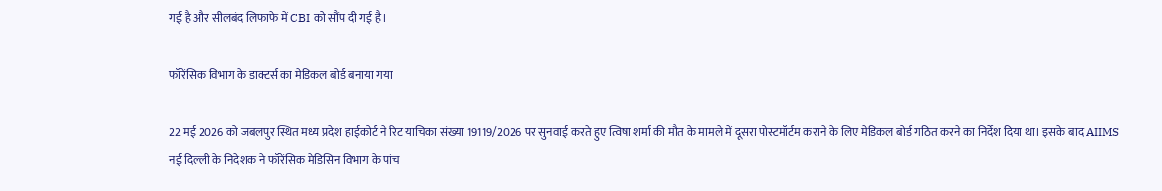गई है और सीलबंद लिफाफे में CBI को सौंप दी गई है।

फॉरेंसिक विभाग के डाक्टर्स का मेडिकल बोर्ड बनाया गया

22 मई 2026 को जबलपुर स्थित मध्य प्रदेश हाईकोर्ट ने रिट याचिका संख्या 19119/2026 पर सुनवाई करते हुए त्विषा शर्मा की मौत के मामले में दूसरा पोस्टमॉर्टम कराने के लिए मेडिकल बोर्ड गठित करने का निर्देश दिया था। इसके बाद AIIMS नई दिल्ली के निदेशक ने फॉरेंसिक मेडिसिन विभाग के पांच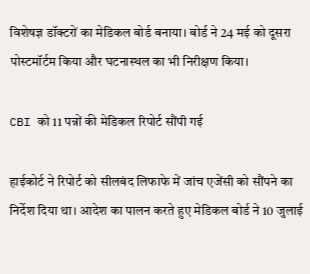विशेषज्ञ डॉक्टरों का मेडिकल बोर्ड बनाया। बोर्ड ने 24 मई को दूसरा पोस्टमॉर्टम किया और घटनास्थल का भी निरीक्षण किया।

CBI को 11 पन्नों की मेडिकल रिपोर्ट सौंपी गई

हाईकोर्ट ने रिपोर्ट को सीलबंद लिफाफे में जांच एजेंसी को सौंपने का निर्देश दिया था। आदेश का पालन करते हुए मेडिकल बोर्ड ने 10 जुलाई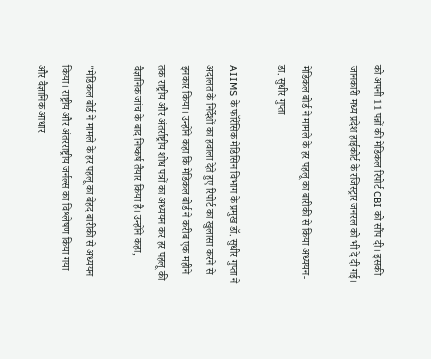को अपनी 11 पन्नों की मेडिकल रिपोर्ट CBI को सौंप दी। इसकी जानकारी मध्य प्रदेश हाईकोर्ट के रजिस्ट्रार जनरल को भी दे दी गई।

मेडिकल बोर्ड ने मामले के हर पहलू का बारीकी से किया अध्ययन- डा. सुधीर गुप्ता

AIIMS के फॉरेंसिक मेडिसिन विभाग के प्रमुख डॉ. सुधीर गुप्ता ने अदालत के निर्देशों का हवाला देते हुए रिपोर्ट का खुलासा करने से इनकार किया। उन्होंने कहा कि मेडिकल बोर्ड ने करीब एक महीने तक राष्ट्रीय और अंतर्राष्ट्रीय शोध पत्रों का अध्ययन कर हर पहलू की वैज्ञानिक जांच के बाद निष्कर्ष तैयार किया है। उन्होंने कहा,

"मेडिकल बोर्ड ने मामले के हर पहलू का बेहद बारीकी से अध्ययन किया। राष्ट्रीय और अंतरराष्ट्रीय जर्नल्स का विश्लेषण किया गया और वैज्ञानिक आधार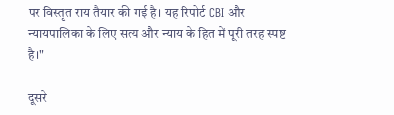पर विस्तृत राय तैयार की गई है। यह रिपोर्ट CBI और न्यायपालिका के लिए सत्य और न्याय के हित में पूरी तरह स्पष्ट है।"

दूसरे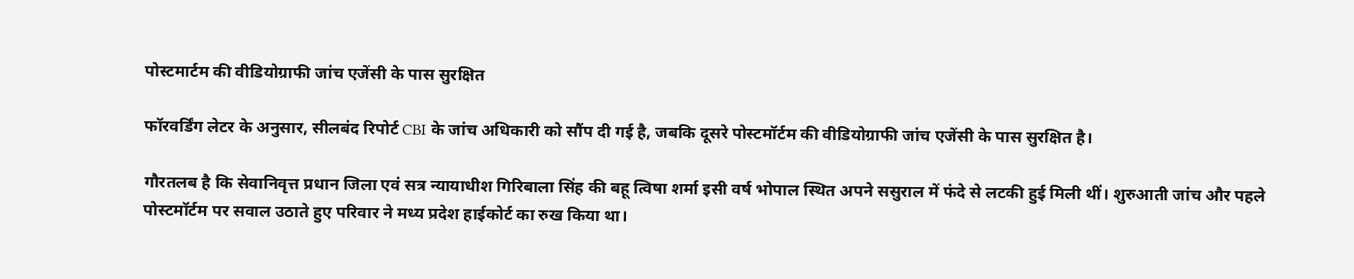पोस्टमार्टम की वीडियोग्राफी जांच एजेंसी के पास सुरक्षित

फॉरवर्डिंग लेटर के अनुसार, सीलबंद रिपोर्ट CBI के जांच अधिकारी को सौंप दी गई है, जबकि दूसरे पोस्टमॉर्टम की वीडियोग्राफी जांच एजेंसी के पास सुरक्षित है।

गौरतलब है कि सेवानिवृत्त प्रधान जिला एवं सत्र न्यायाधीश गिरिबाला सिंह की बहू त्विषा शर्मा इसी वर्ष भोपाल स्थित अपने ससुराल में फंदे से लटकी हुई मिली थीं। शुरुआती जांच और पहले पोस्टमॉर्टम पर सवाल उठाते हुए परिवार ने मध्य प्रदेश हाईकोर्ट का रुख किया था।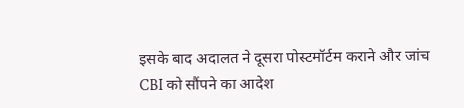इसके बाद अदालत ने दूसरा पोस्टमॉर्टम कराने और जांच CBI को सौंपने का आदेश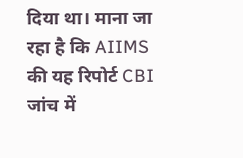दिया था। माना जा रहा है कि AIIMS की यह रिपोर्ट CBI जांच में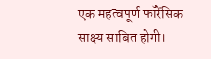एक महत्वपूर्ण फॉरेंसिक साक्ष्य साबित होगी।